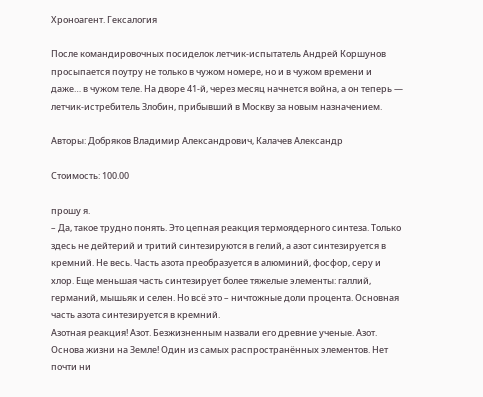Хроноагент. Гексалогия

После командировочных посиделок летчик-испытатель Андрей Коршунов просыпается поутру не только в чужом номере, но и в чужом времени и даже… в чужом теле. На дворе 41-й, через месяц начнется война, а он теперь — летчик-истребитель Злобин, прибывший в Москву за новым назначением.

Авторы: Добряков Владимир Александрович, Калачев Александр

Стоимость: 100.00

прошу я.
– Да, такое трудно понять. Это цепная реакция термоядерного синтеза. Только здесь не дейтерий и тритий синтезируются в гелий, а азот синтезируется в кремний. Не весь. Часть азота преобразуется в алюминий, фосфор, серу и хлор. Еще меньшая часть синтезирует более тяжелые элементы: галлий, германий, мышьяк и селен. Но всё это – ничтожные доли процента. Основная часть азота синтезируется в кремний.
Азотная реакция! Азот. Безжизненным назвали его древние ученые. Азот. Основа жизни на Земле! Один из самых распространённых элементов. Нет почти ни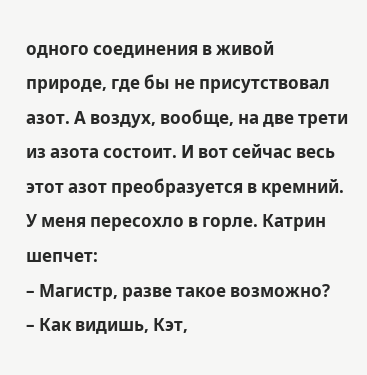одного соединения в живой природе, где бы не присутствовал азот. А воздух, вообще, на две трети из азота состоит. И вот сейчас весь этот азот преобразуется в кремний. У меня пересохло в горле. Катрин шепчет:
– Магистр, разве такое возможно?
– Как видишь, Кэт,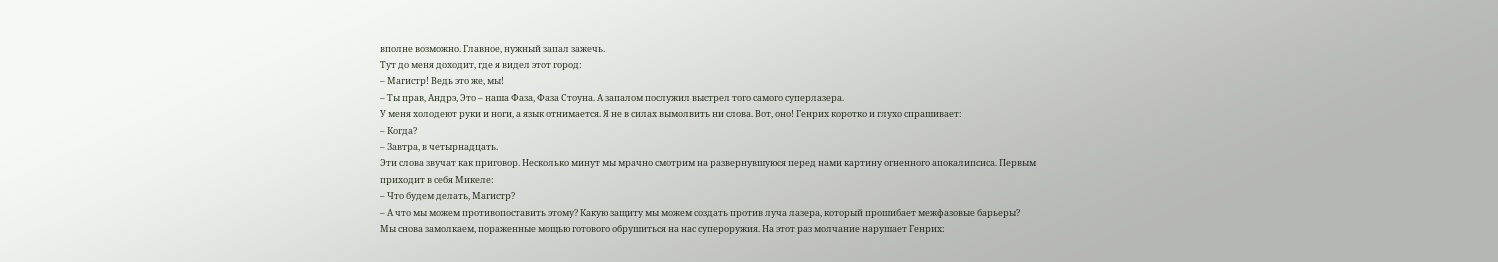вполне возможно. Главное, нужный запал зажечь.
Тут до меня доходит, где я видел этот город:
– Магистр! Ведь это же, мы!
– Ты прав, Андрэ, Это – наша Фаза, Фаза Стоуна. А запалом послужил выстрел того самого суперлазера.
У меня холодеют руки и ноги, а язык отнимается. Я не в силах вымолвить ни слова. Вот, оно! Генрих коротко и глухо спрашивает:
– Когда?
– Завтра, в четырнадцать.
Эти слова звучат как приговор. Несколько минут мы мрачно смотрим на развернувшуюся перед нами картину огненного апокалипсиса. Первым приходит в себя Микеле:
– Что будем делать, Магистр?
– А что мы можем противопоставить этому? Какую защиту мы можем создать против луча лазера, который прошибает межфазовые барьеры?
Мы снова замолкаем, пораженные мощью готового обрушиться на нас супероружия. На этот раз молчание нарушает Генрих: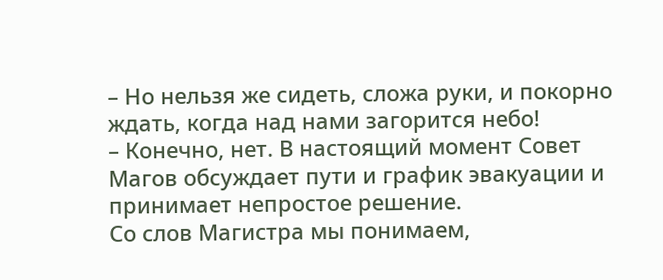– Но нельзя же сидеть, сложа руки, и покорно ждать, когда над нами загорится небо!
– Конечно, нет. В настоящий момент Совет Магов обсуждает пути и график эвакуации и принимает непростое решение.
Со слов Магистра мы понимаем,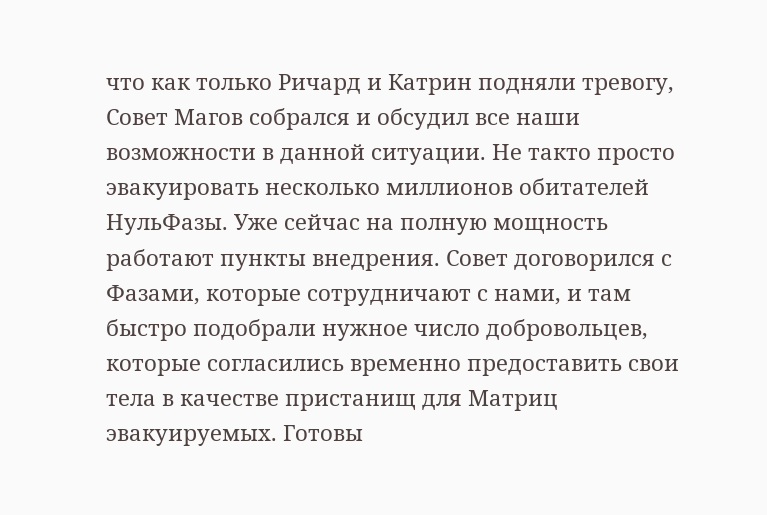что как только Ричард и Катрин подняли тревогу, Совет Магов собрался и обсудил все наши возможности в данной ситуации. Не такто просто эвакуировать несколько миллионов обитателей НульФазы. Уже сейчас на полную мощность работают пункты внедрения. Совет договорился с Фазами, которые сотрудничают с нами, и там быстро подобрали нужное число добровольцев, которые согласились временно предоставить свои тела в качестве пристанищ для Матриц эвакуируемых. Готовы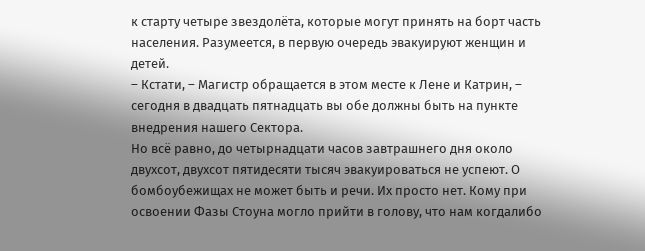к старту четыре звездолёта, которые могут принять на борт часть населения. Разумеется, в первую очередь эвакуируют женщин и детей.
– Кстати, – Магистр обращается в этом месте к Лене и Катрин, – сегодня в двадцать пятнадцать вы обе должны быть на пункте внедрения нашего Сектора.
Но всё равно, до четырнадцати часов завтрашнего дня около двухсот, двухсот пятидесяти тысяч эвакуироваться не успеют. О бомбоубежищах не может быть и речи. Их просто нет. Кому при освоении Фазы Стоуна могло прийти в голову, что нам когдалибо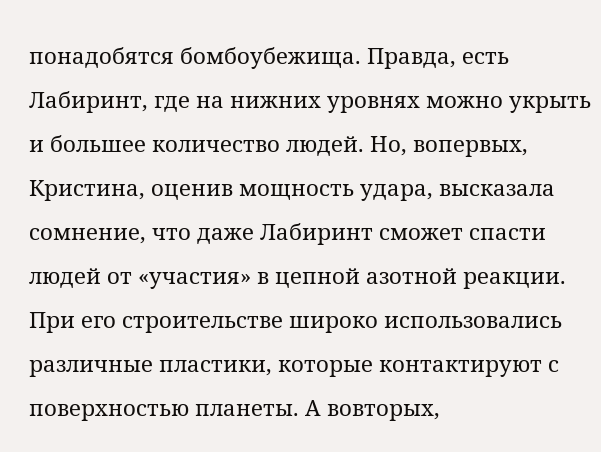понадобятся бомбоубежища. Правда, есть Лабиринт, где на нижних уровнях можно укрыть и большее количество людей. Но, вопервых, Кристина, оценив мощность удара, высказала сомнение, что даже Лабиринт сможет спасти людей от «участия» в цепной азотной реакции. При его строительстве широко использовались различные пластики, которые контактируют с поверхностью планеты. А вовторых,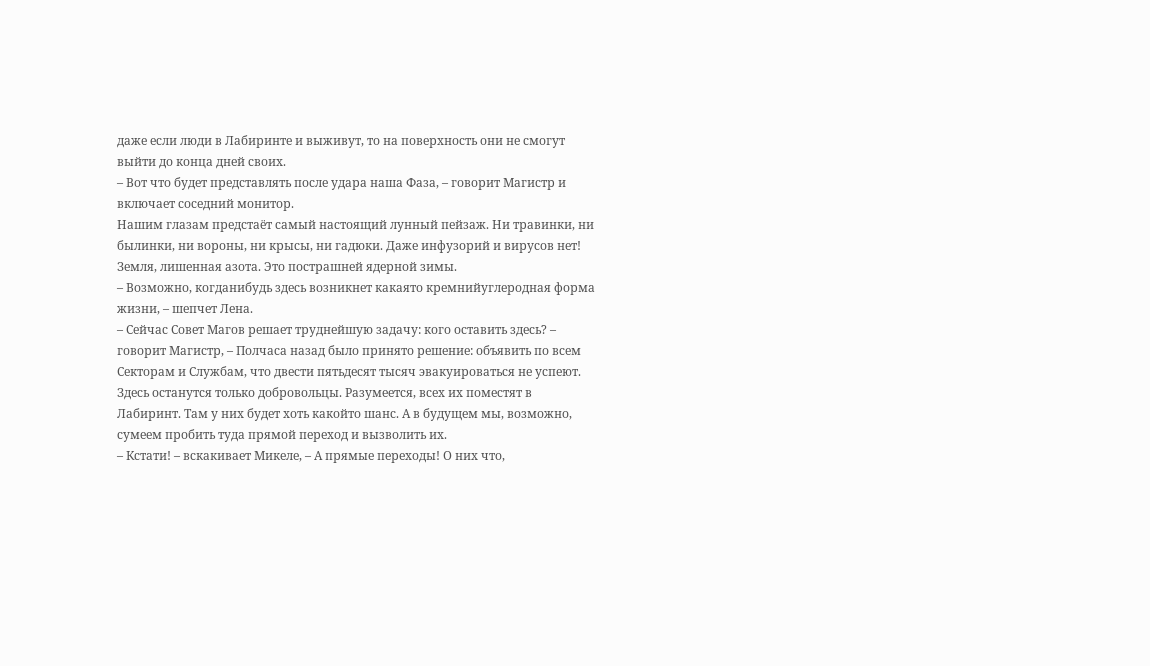даже если люди в Лабиринте и выживут, то на поверхность они не смогут выйти до конца дней своих.
– Вот что будет представлять после удара наша Фаза, – говорит Магистр и включает соседний монитор.
Нашим глазам предстаёт самый настоящий лунный пейзаж. Ни травинки, ни былинки, ни вороны, ни крысы, ни гадюки. Даже инфузорий и вирусов нет! Земля, лишенная азота. Это пострашней ядерной зимы.
– Возможно, когданибудь здесь возникнет какаято кремнийуглеродная форма жизни, – шепчет Лена.
– Сейчас Совет Магов решает труднейшую задачу: кого оставить здесь? – говорит Магистр, – Полчаса назад было принято решение: объявить по всем Секторам и Службам, что двести пятьдесят тысяч эвакуироваться не успеют. Здесь останутся только добровольцы. Разумеется, всех их поместят в Лабиринт. Там у них будет хоть какойто шанс. А в будущем мы, возможно, сумеем пробить туда прямой переход и вызволить их.
– Кстати! – вскакивает Микеле, – А прямые переходы! О них что,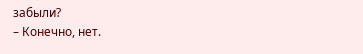забыли?
– Конечно, нет.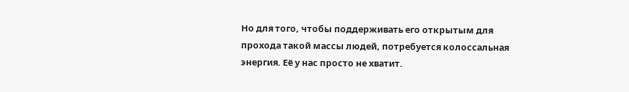Но для того, чтобы поддерживать его открытым для прохода такой массы людей, потребуется колоссальная энергия. Её у нас просто не хватит.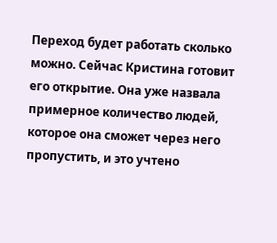Переход будет работать сколько можно. Сейчас Кристина готовит его открытие. Она уже назвала примерное количество людей, которое она сможет через него пропустить, и это учтено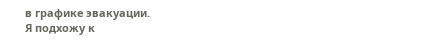в графике эвакуации.
Я подхожу к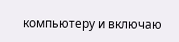компьютеру и включаю